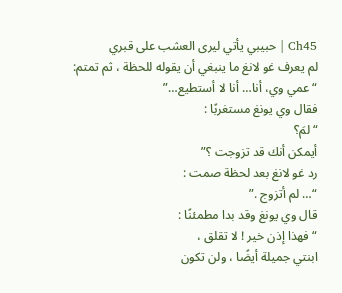Ch45 | حبيبي يأتي ليرى العشب على قبري
لم يعرف غو لانغ ما ينبغي أن يقوله للحظة ، ثم تمتم:
“ عمي وي، أنا… أنا لا أستطيع…”
فقال وي يونغ مستغربًا :
“ لمَ؟
أيمكن أنك قد تزوجت ؟”
رد غو لانغ بعد لحظة صمت :
“… لم أتزوج .”
قال وي يونغ وقد بدا مطمئنًا :
“ فهذا إذن خير ! لا تقلق ،
ابنتي جميلة أيضًا ، ولن تكون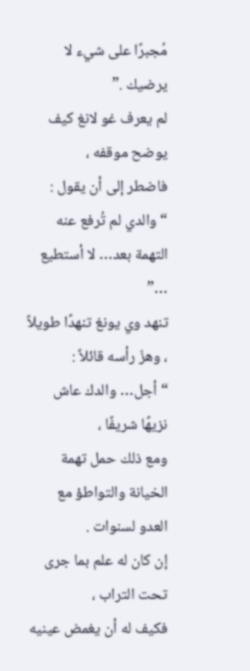مُجبرًا على شيء لا يرضيك .”
لم يعرف غو لانغ كيف يوضح موقفه ،
فاضطر إلى أن يقول :
“ والدي لم تُرفع عنه التهمة بعد… لا أستطيع …”
تنهد وي يونغ تنهدًا طويلاً ، وهزّ رأسه قائلاً :
“ أجل… والدك عاش نزيهًا شريفًا ،
ومع ذلك حمل تهمة الخيانة والتواطؤ مع العدو لسنوات .
إن كان له علم بما جرى تحت التراب ،
فكيف له أن يغمض عينيه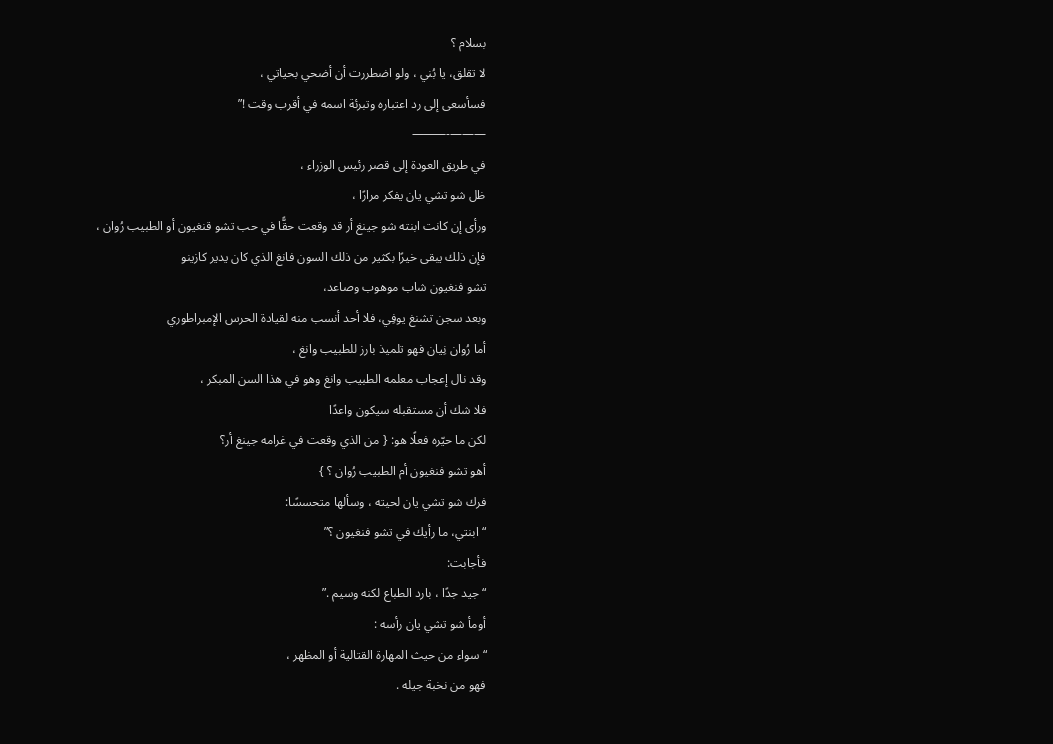بسلام ؟
لا تقلق، يا بُني ، ولو اضطررت أن أضحي بحياتي ،
فسأسعى إلى رد اعتباره وتبرئة اسمه في أقرب وقت !”
———-⸻
في طريق العودة إلى قصر رئيس الوزراء ،
ظل شو تشي يان يفكر مرارًا ،
ورأى إن كانت ابنته شو جينغ أر قد وقعت حقًّا في حب تشو قنغيون أو الطبيب رُوان ،
فإن ذلك يبقى خيرًا بكثير من ذلك السون فانغ الذي كان يدير كازينو
تشو فنغيون شاب موهوب وصاعد،
وبعد سجن تشنغ يوفِي، فلا أحد أنسب منه لقيادة الحرس الإمبراطوري
أما رُوان نِيان فهو تلميذ بارز للطبيب وانغ ،
وقد نال إعجاب معلمه الطبيب وانغ وهو في هذا السن المبكر ،
فلا شك أن مستقبله سيكون واعدًا
لكن ما حيّره فعلًا هو: { من الذي وقعت في غرامه جينغ أر؟
أهو تشو فنغيون أم الطبيب رُوان ؟ }
فرك شو تشي يان لحيته ، وسألها متحسسًا:
“ ابنتي، ما رأيك في تشو فنغيون ؟”
فأجابت:
“ جيد جدًا ، بارد الطباع لكنه وسيم .”
أومأ شو تشي يان رأسه :
“ سواء من حيث المهارة القتالية أو المظهر ،
فهو من نخبة جيله .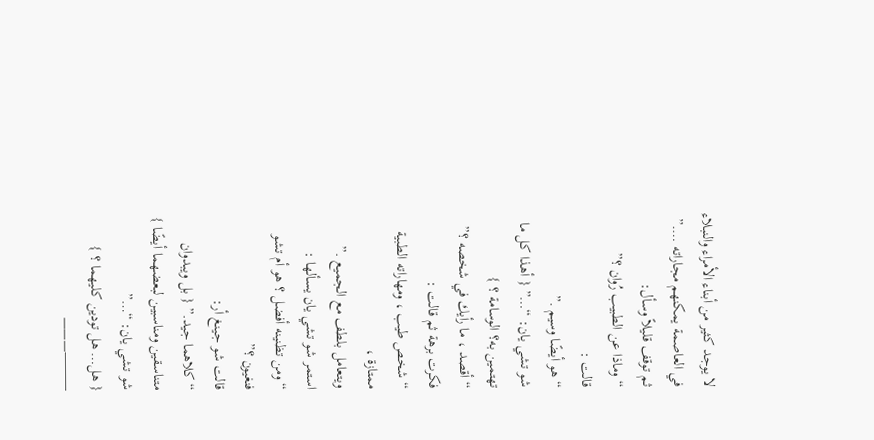لا يوجد كثير من أبناء الأمراء والنبلاء في العاصمة يمكنهم مجاراته ….”
ثم توقف قليلاً وسأل:
“ وماذا عن الطبيب رُوان ؟”
قالت :
“ هو أيضًا وسيم .”
شو تشي يان: “…” { أهذا كل ما تهتمين به؟ الوسامة ؟ }
“ أقصد ، ما رأيك في شخصه ؟”
فكرت برهة ثم قالت :
“ شخص طيب ، ومهاراته الطبية ممتازة ،
ويتعامل بلطف مع الجميع .”
استمر شو تشي يان يسألها :
“ ومن تظنينه أفضل ؟ هو أم تشو فنغيون ؟”
قالت شو جينغ أر:
“ كلاهما جيد.” { بل ويبدوان متناسقين ومناسبين لبعضهما أيضًا }
شو تشي يان: “…”
{ هل… هل تودين كليهما ؟ }
⸻———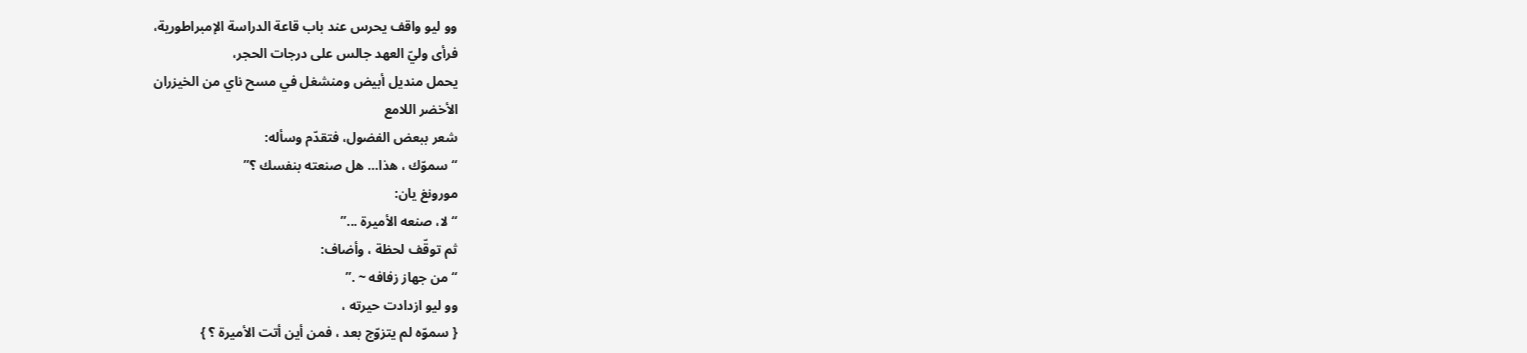وو ليو واقف يحرس عند باب قاعة الدراسة الإمبراطورية،
فرأى وليّ العهد جالس على درجات الحجر،
يحمل منديل أبيض ومنشغل في مسح ناي من الخيزران
الأخضر اللامع
شعر ببعض الفضول، فتقدّم وسأله:
“ سموّك ، هذا… هل صنعته بنفسك ؟”
مورونغ يان:
“ لا، صنعه الأميرة ...”
ثم توقّف لحظة ، وأضاف:
“ من جهاز زفافه ~ .”
وو ليو ازدادت حيرته ،
{ سموّه لم يتزوّج بعد ، فمن أين أتت الأميرة ؟ }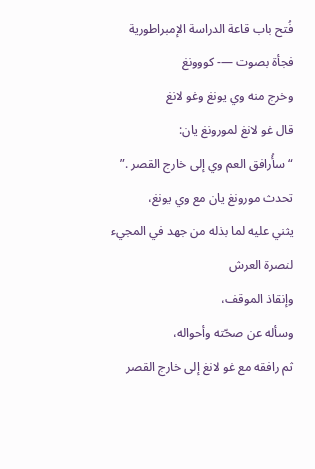فُتح باب قاعة الدراسة الإمبراطورية فجأة بصوت —- كووونغ
وخرج منه وي يونغ وغو لانغ
قال غو لانغ لمورونغ يان:
“ سأُرافق العم وي إلى خارج القصر .”
تحدث مورونغ يان مع وي يونغ،
يثني عليه لما بذله من جهد في المجيء لنصرة العرش
وإنقاذ الموقف،
وسأله عن صحّته وأحواله،
ثم رافقه مع غو لانغ إلى خارج القصر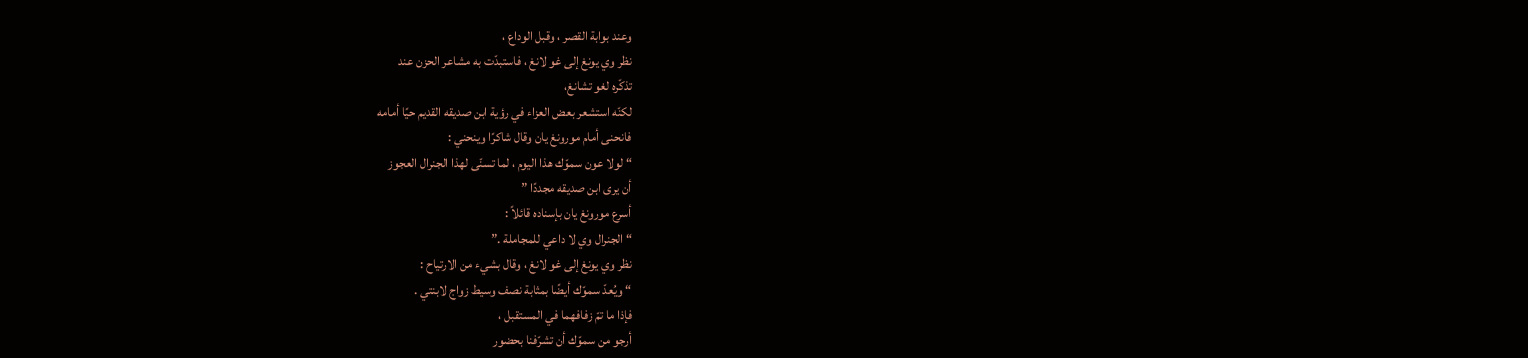وعند بوابة القصر ، وقبل الوداع ،
نظر وي يونغ إلى غو لانغ ، فاستبدّت به مشاعر الحزن عند
تذكّره لغو تشانغ،
لكنّه استشعر بعض العزاء في رؤية ابن صديقه القديم حيًا أمامه
فانحنى أمام مورونغ يان وقال شاكرًا وينحني :
“ لولا عون سموّك هذا اليوم ، لما تسنّى لهذا الجنرال العجوز
أن يرى ابن صديقه مجددًا ”
أسرع مورونغ يان بإسناده قائلاً :
“ الجنرال وي لا داعي للمجاملة .”
نظر وي يونغ إلى غو لانغ ، وقال بشيء من الارتياح :
“ ويُعدّ سموّك أيضًا بمثابة نصف وسيط زواج لابنتي .
فإذا ما تمّ زفافهما في المستقبل ،
أرجو من سموّك أن تشرّفنا بحضور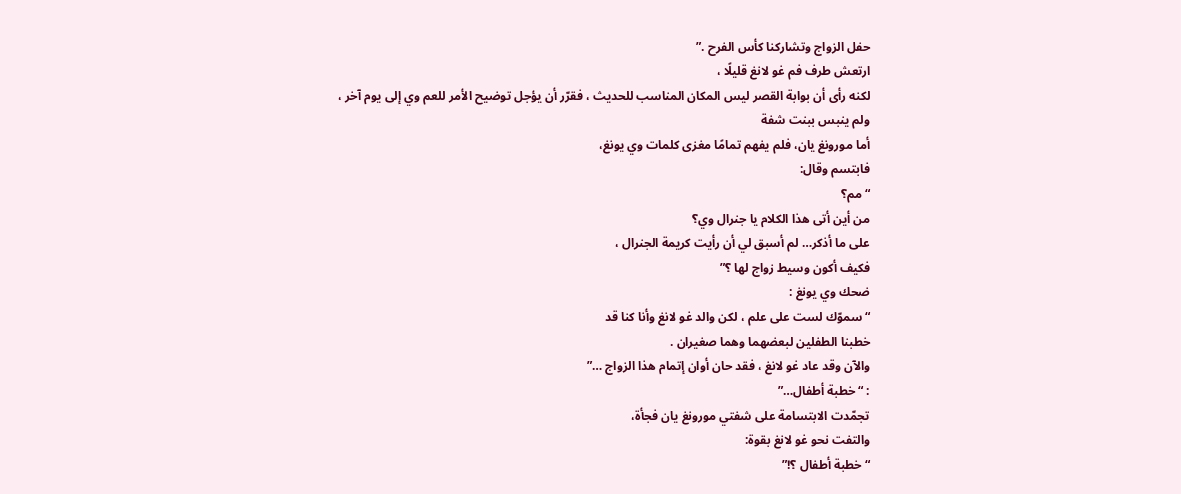حفل الزواج وتشاركنا كأس الفرح .”
ارتعش طرف فم غو لانغ قليلًا ،
لكنه رأى أن بوابة القصر ليس المكان المناسب للحديث ، فقرّر أن يؤجل توضيح الأمر للعم وي إلى يوم آخر ،
ولم ينبس ببنت شفة
أما مورونغ يان، فلم يفهم تمامًا مغزى كلمات وي يونغ،
فابتسم وقال:
“ مم؟
من أين أتى هذا الكلام يا جنرال وي؟
على ما أذكر… لم أسبق لي أن رأيت كريمة الجنرال ،
فكيف أكون وسيط زواج لها ؟”
ضحك وي يونغ :
“ سموّك لست على علم ، لكن والد غو لانغ وأنا كنا قد
خطبنا الطفلين لبعضهما وهما صغيران .
والآن وقد عاد غو لانغ ، فقد حان أوان إتمام هذا الزواج …”
: “ خطبة أطفال…”
تجمّدت الابتسامة على شفتي مورونغ يان فجأة،
والتفت نحو غو لانغ بقوة:
“ خطبة أطفال ؟!”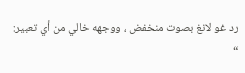رد غو لانغ بصوت منخفض ، ووجهه خالي من أي تعبير:
“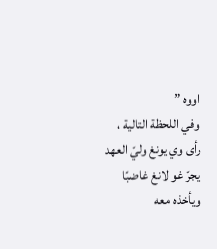اووه ”
وفي اللحظة التالية ،
رأى وي يونغ وليّ العهد يجرّ غو لانغ غاضبًا ويأخذه معه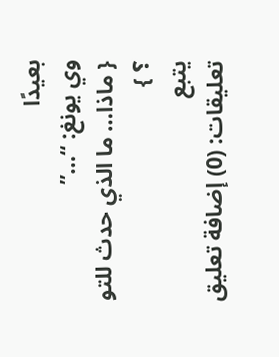بعيدًا
وي يونغ: “…”
{ ماذا… ما الذي حدث للتو ؟ }
يتبع
تعليقات: (0) إضافة تعليق